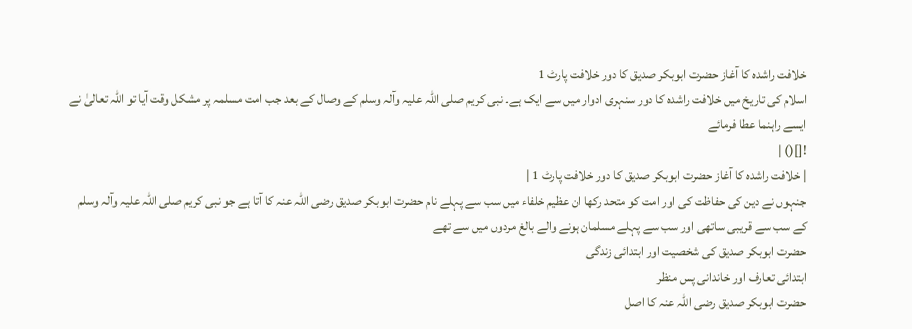خلافت راشدہ کا آغاز حضرت ابوبکر صدیق کا دور خلافت پارٹ 1
اسلام کی تاریخ میں خلافت راشدہ کا دور سنہری ادوار میں سے ایک ہے۔ نبی کریم صلی اللہ علیہ وآلہ وسلم کے وصال کے بعد جب امت مسلمہ پر مشکل وقت آیا تو اللہ تعالیٰ نے ایسے راہنما عطا فرمائے
![]() |
| خلافت راشدہ کا آغاز حضرت ابوبکر صدیق کا دور خلافت پارٹ 1 |
جنہوں نے دین کی حفاظت کی اور امت کو متحد رکھا ان عظیم خلفاء میں سب سے پہلے نام حضرت ابوبکر صدیق رضی اللہ عنہ کا آتا ہے جو نبی کریم صلی اللہ علیہ وآلہ وسلم کے سب سے قریبی ساتھی اور سب سے پہلے مسلمان ہونے والے بالغ مردوں میں سے تھے
حضرت ابوبکر صدیق کی شخصیت اور ابتدائی زندگی
ابتدائی تعارف اور خاندانی پس منظر
حضرت ابوبکر صدیق رضی اللہ عنہ کا اصل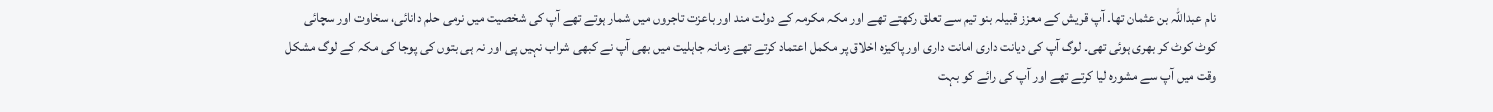نام عبداللہ بن عثمان تھا۔ آپ قریش کے معزز قبیلہ بنو تیم سے تعلق رکھتے تھے اور مکہ مکرمہ کے دولت مند اور باعزت تاجروں میں شمار ہوتے تھے آپ کی شخصیت میں نرمی حلم دانائی، سخاوت اور سچائی کوٹ کوٹ کر بھری ہوئی تھی۔ لوگ آپ کی دیانت داری امانت داری اور پاکیزہ اخلاق پر مکمل اعتماد کرتے تھے زمانہ جاہلیت میں بھی آپ نے کبھی شراب نہیں پی اور نہ ہی بتوں کی پوجا کی مکہ کے لوگ مشکل وقت میں آپ سے مشورہ لیا کرتے تھے اور آپ کی رائے کو بہت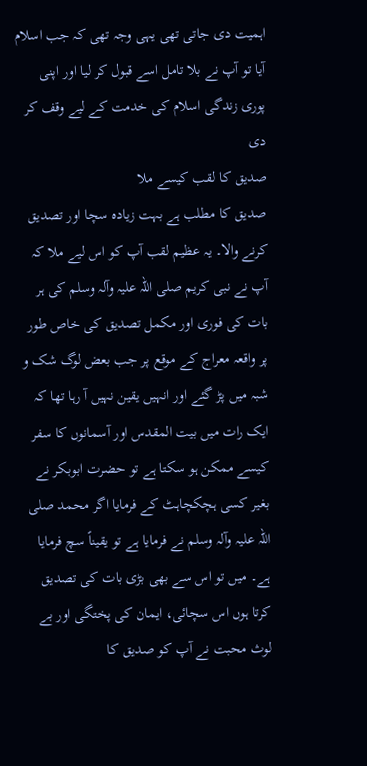اہمیت دی جاتی تھی یہی وجہ تھی کہ جب اسلام آیا تو آپ نے بلا تامل اسے قبول کر لیا اور اپنی پوری زندگی اسلام کی خدمت کے لیے وقف کر دی
صدیق کا لقب کیسے ملا
صدیق کا مطلب ہے بہت زیادہ سچا اور تصدیق کرنے والا۔ یہ عظیم لقب آپ کو اس لیے ملا کہ آپ نے نبی کریم صلی اللہ علیہ وآلہ وسلم کی ہر بات کی فوری اور مکمل تصدیق کی خاص طور پر واقعہ معراج کے موقع پر جب بعض لوگ شک و شبہ میں پڑ گئے اور انہیں یقین نہیں آ رہا تھا کہ ایک رات میں بیت المقدس اور آسمانوں کا سفر کیسے ممکن ہو سکتا ہے تو حضرت ابوبکر نے بغیر کسی ہچکچاہٹ کے فرمایا اگر محمد صلی اللہ علیہ وآلہ وسلم نے فرمایا ہے تو یقیناً سچ فرمایا ہے۔ میں تو اس سے بھی بڑی بات کی تصدیق کرتا ہوں اس سچائی، ایمان کی پختگی اور بے لوث محبت نے آپ کو صدیق کا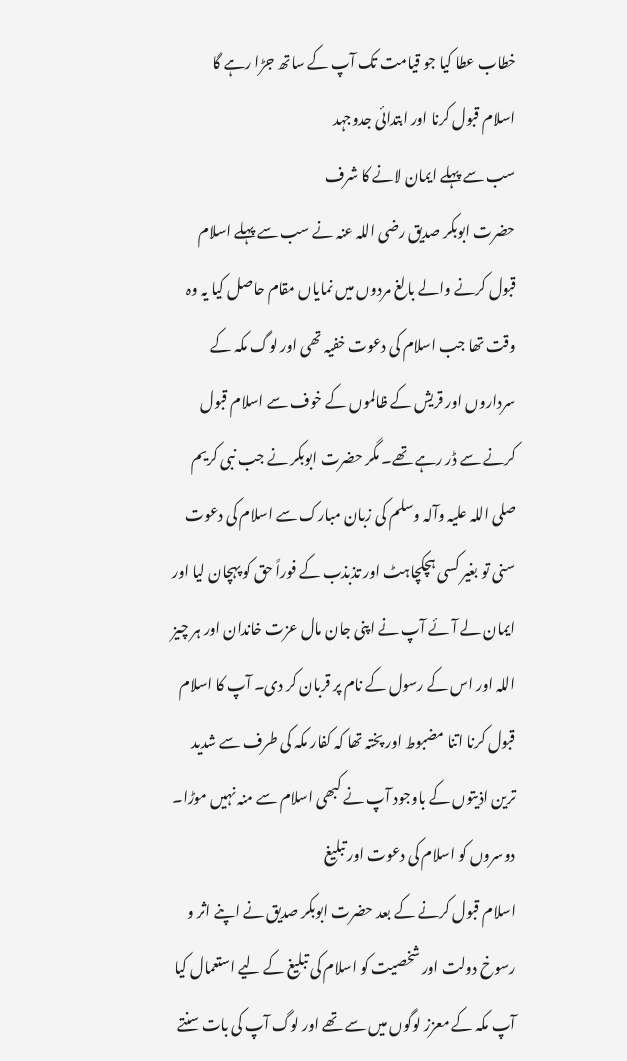خطاب عطا کیا جو قیامت تک آپ کے ساتھ جڑا رہے گا
اسلام قبول کرنا اور ابتدائی جدوجہد
سب سے پہلے ایمان لانے کا شرف
حضرت ابوبکر صدیق رضی اللہ عنہ نے سب سے پہلے اسلام قبول کرنے والے بالغ مردوں میں نمایاں مقام حاصل کیا یہ وہ وقت تھا جب اسلام کی دعوت خفیہ تھی اور لوگ مکہ کے سرداروں اور قریش کے ظالموں کے خوف سے اسلام قبول کرنے سے ڈر رہے تھے۔ مگر حضرت ابوبکر نے جب نبی کریم صلی اللہ علیہ وآلہ وسلم کی زبان مبارک سے اسلام کی دعوت سنی تو بغیر کسی ہچکچاہٹ اور تذبذب کے فوراً حق کو پہچان لیا اور ایمان لے آئے آپ نے اپنی جان مال عزت خاندان اور ہر چیز اللہ اور اس کے رسول کے نام پر قربان کر دی۔ آپ کا اسلام قبول کرنا اتنا مضبوط اور پختہ تھا کہ کفار مکہ کی طرف سے شدید ترین اذیتوں کے باوجود آپ نے کبھی اسلام سے منہ نہیں موڑا۔
دوسروں کو اسلام کی دعوت اور تبلیغ
اسلام قبول کرنے کے بعد حضرت ابوبکر صدیق نے اپنے اثر و رسوخ دولت اور شخصیت کو اسلام کی تبلیغ کے لیے استعمال کیا آپ مکہ کے معزز لوگوں میں سے تھے اور لوگ آپ کی بات سنتے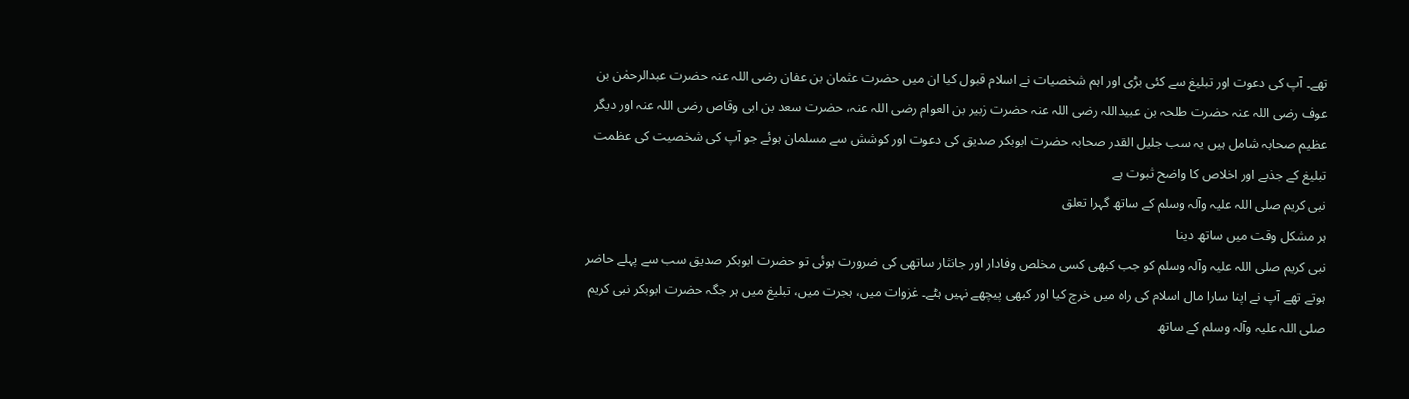تھے۔ آپ کی دعوت اور تبلیغ سے کئی بڑی اور اہم شخصیات نے اسلام قبول کیا ان میں حضرت عثمان بن عفان رضی اللہ عنہ حضرت عبدالرحمٰن بن عوف رضی اللہ عنہ حضرت طلحہ بن عبیداللہ رضی اللہ عنہ حضرت زبیر بن العوام رضی اللہ عنہ، حضرت سعد بن ابی وقاص رضی اللہ عنہ اور دیگر عظیم صحابہ شامل ہیں یہ سب جلیل القدر صحابہ حضرت ابوبکر صدیق کی دعوت اور کوشش سے مسلمان ہوئے جو آپ کی شخصیت کی عظمت تبلیغ کے جذبے اور اخلاص کا واضح ثبوت ہے
نبی کریم صلی اللہ علیہ وآلہ وسلم کے ساتھ گہرا تعلق
ہر مشکل وقت میں ساتھ دینا
نبی کریم صلی اللہ علیہ وآلہ وسلم کو جب کبھی کسی مخلص وفادار اور جانثار ساتھی کی ضرورت ہوئی تو حضرت ابوبکر صدیق سب سے پہلے حاضر ہوتے تھے آپ نے اپنا سارا مال اسلام کی راہ میں خرچ کیا اور کبھی پیچھے نہیں ہٹے۔ غزوات میں، ہجرت میں، تبلیغ میں ہر جگہ حضرت ابوبکر نبی کریم صلی اللہ علیہ وآلہ وسلم کے ساتھ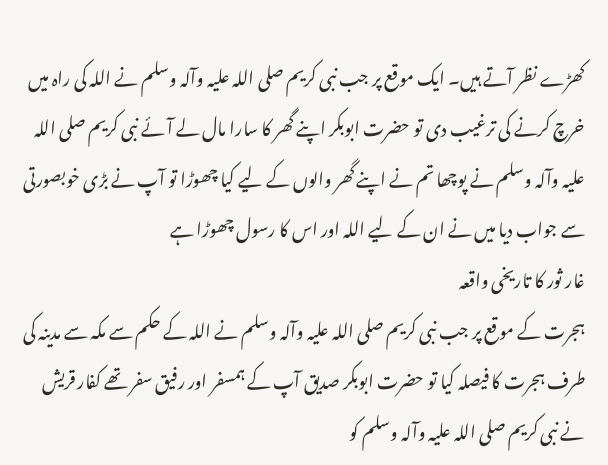کھڑے نظر آتے ہیں۔ ایک موقع پر جب نبی کریم صلی اللہ علیہ وآلہ وسلم نے اللہ کی راہ میں خرچ کرنے کی ترغیب دی تو حضرت ابوبکر اپنے گھر کا سارا مال لے آئے نبی کریم صلی اللہ علیہ وآلہ وسلم نے پوچھا تم نے اپنے گھر والوں کے لیے کیا چھوڑا تو آپ نے بڑی خوبصورتی سے جواب دیا میں نے ان کے لیے اللہ اور اس کا رسول چھوڑا ہے
غار ثور کا تاریخی واقعہ
ہجرت کے موقع پر جب نبی کریم صلی اللہ علیہ وآلہ وسلم نے اللہ کے حکم سے مکہ سے مدینہ کی طرف ہجرت کا فیصلہ کیا تو حضرت ابوبکر صدیق آپ کے ہمسفر اور رفیق سفر تھے کفار قریش نے نبی کریم صلی اللہ علیہ وآلہ وسلم کو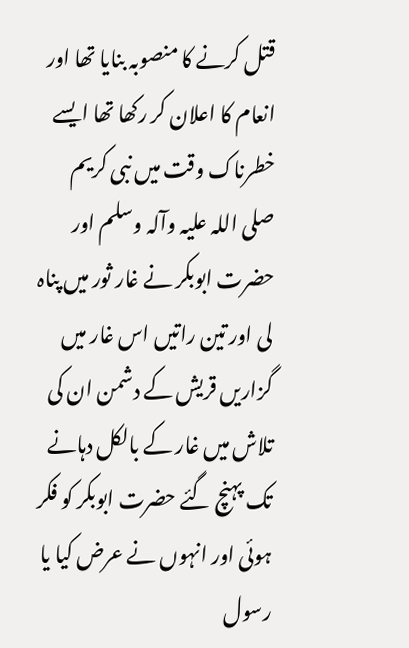قتل کرنے کا منصوبہ بنایا تھا اور انعام کا اعلان کر رکھا تھا ایسے خطرناک وقت میں نبی کریم صلی اللہ علیہ وآلہ وسلم اور حضرت ابوبکر نے غار ثور میں پناہ لی اور تین راتیں اس غار میں گزاریں قریش کے دشمن ان کی تلاش میں غار کے بالکل دہانے تک پہنچ گئے حضرت ابوبکر کو فکر ہوئی اور انہوں نے عرض کیا یا رسول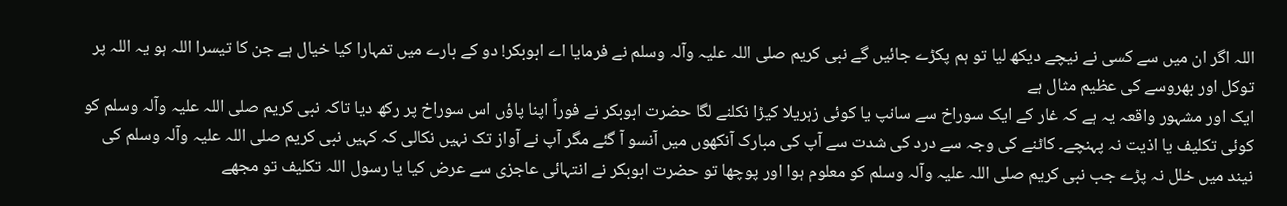اللہ اگر ان میں سے کسی نے نیچے دیکھ لیا تو ہم پکڑے جائیں گے نبی کریم صلی اللہ علیہ وآلہ وسلم نے فرمایا اے ابوبکر! دو کے بارے میں تمہارا کیا خیال ہے جن کا تیسرا اللہ ہو یہ اللہ پر توکل اور بھروسے کی عظیم مثال ہے
ایک اور مشہور واقعہ یہ ہے کہ غار کے ایک سوراخ سے سانپ یا کوئی زہریلا کیڑا نکلنے لگا حضرت ابوبکر نے فوراً اپنا پاؤں اس سوراخ پر رکھ دیا تاکہ نبی کریم صلی اللہ علیہ وآلہ وسلم کو کوئی تکلیف یا اذیت نہ پہنچے۔ کاٹنے کی وجہ سے درد کی شدت سے آپ کی مبارک آنکھوں میں آنسو آ گئے مگر آپ نے آواز تک نہیں نکالی کہ کہیں نبی کریم صلی اللہ علیہ وآلہ وسلم کی نیند میں خلل نہ پڑے جب نبی کریم صلی اللہ علیہ وآلہ وسلم کو معلوم ہوا اور پوچھا تو حضرت ابوبکر نے انتہائی عاجزی سے عرض کیا یا رسول اللہ تکلیف تو مجھے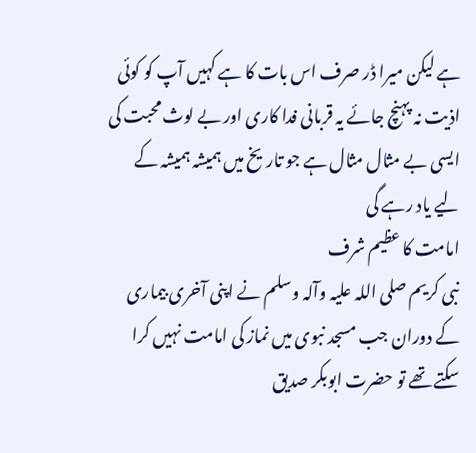ہے لیکن میرا ڈر صرف اس بات کا ہے کہیں آپ کو کوئی اذیت نہ پہنچ جائے یہ قربانی فدا کاری اور بے لوث محبت کی ایسی بے مثال مثال ہے جو تاریخ میں ہمیشہ ہمیشہ کے لیے یاد رہے گی
امامت کا عظیم شرف
نبی کریم صلی اللہ علیہ وآلہ وسلم نے اپنی آخری بیماری کے دوران جب مسجد نبوی میں نماز کی امامت نہیں کرا سکتے تھے تو حضرت ابوبکر صدیق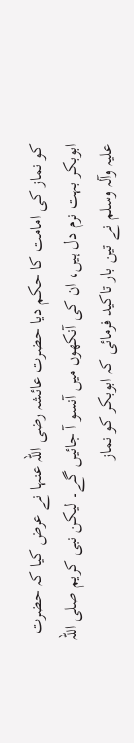کو نماز کی امامت کا حکم دیا حضرت عائشہ رضی اللہ عنہا نے عرض کیا کہ حضرت ابوبکر بہت نرم دل ہیں، ان کی آنکھوں میں آنسو آ جائیں گے۔ لیکن نبی کریم صلی اللہ علیہ وآلہ وسلم نے تین بار تاکید فرمائی کہ ابوبکر کو نماز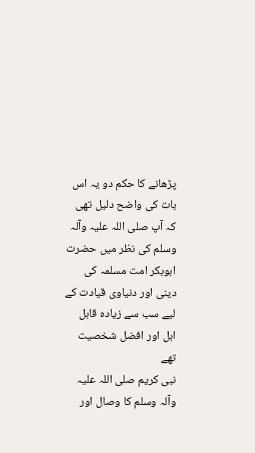پڑھانے کا حکم دو یہ اس بات کی واضح دلیل تھی کہ آپ صلی اللہ علیہ وآلہ وسلم کی نظر میں حضرت ابوبکر امت مسلمہ کی دینی اور دنیاوی قیادت کے لیے سب سے زیادہ قابل اہل اور افضل شخصیت تھے
نبی کریم صلی اللہ علیہ وآلہ وسلم کا وصال اور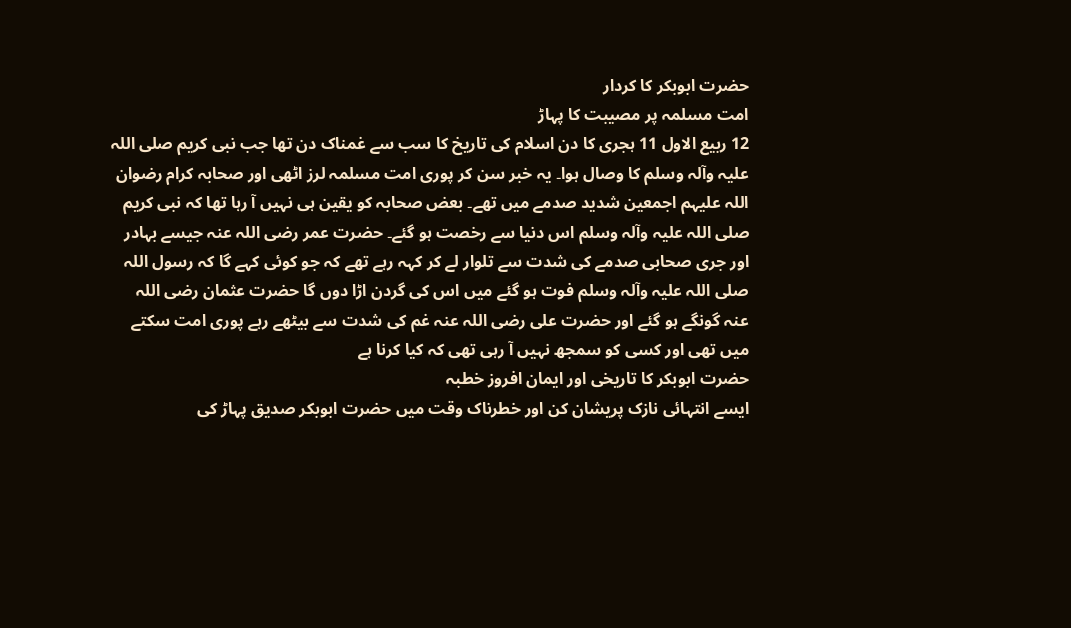حضرت ابوبکر کا کردار
امت مسلمہ پر مصیبت کا پہاڑ
12 ربیع الاول 11 ہجری کا دن اسلام کی تاریخ کا سب سے غمناک دن تھا جب نبی کریم صلی اللہ علیہ وآلہ وسلم کا وصال ہوا۔ یہ خبر سن کر پوری امت مسلمہ لرز اٹھی اور صحابہ کرام رضوان اللہ علیہم اجمعین شدید صدمے میں تھے۔ بعض صحابہ کو یقین ہی نہیں آ رہا تھا کہ نبی کریم صلی اللہ علیہ وآلہ وسلم اس دنیا سے رخصت ہو گئے۔ حضرت عمر رضی اللہ عنہ جیسے بہادر اور جری صحابی صدمے کی شدت سے تلوار لے کر کہہ رہے تھے کہ جو کوئی کہے گا کہ رسول اللہ صلی اللہ علیہ وآلہ وسلم فوت ہو گئے میں اس کی گردن اڑا دوں گا حضرت عثمان رضی اللہ عنہ گونگے ہو گئے اور حضرت علی رضی اللہ عنہ غم کی شدت سے بیٹھے رہے پوری امت سکتے میں تھی اور کسی کو سمجھ نہیں آ رہی تھی کہ کیا کرنا ہے
حضرت ابوبکر کا تاریخی اور ایمان افروز خطبہ
ایسے انتہائی نازک پریشان کن اور خطرناک وقت میں حضرت ابوبکر صدیق پہاڑ کی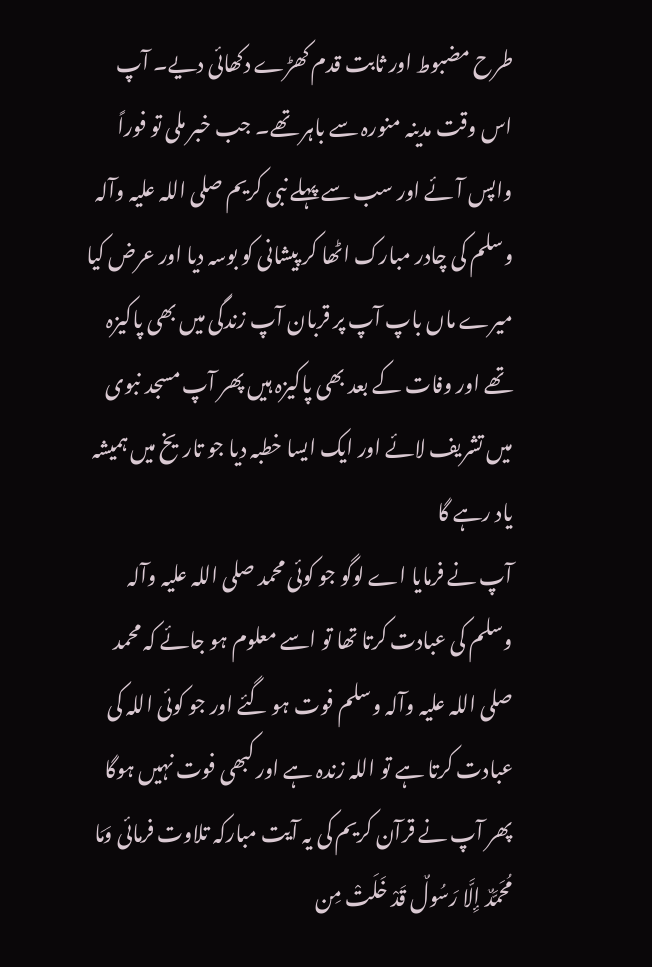طرح مضبوط اور ثابت قدم کھڑے دکھائی دیے۔ آپ اس وقت مدینہ منورہ سے باہر تھے۔ جب خبر ملی تو فوراً واپس آئے اور سب سے پہلے نبی کریم صلی اللہ علیہ وآلہ وسلم کی چادر مبارک اٹھا کر پیشانی کو بوسہ دیا اور عرض کیا میرے ماں باپ آپ پر قربان آپ زندگی میں بھی پاکیزہ تھے اور وفات کے بعد بھی پاکیزہ ہیں پھر آپ مسجد نبوی میں تشریف لائے اور ایک ایسا خطبہ دیا جو تاریخ میں ہمیشہ یاد رہے گا
آپ نے فرمایا اے لوگو جو کوئی محمد صلی اللہ علیہ وآلہ وسلم کی عبادت کرتا تھا تو اسے معلوم ہو جائے کہ محمد صلی اللہ علیہ وآلہ وسلم فوت ہو گئے اور جو کوئی اللہ کی عبادت کرتا ہے تو اللہ زندہ ہے اور کبھی فوت نہیں ہوگا پھر آپ نے قرآن کریم کی یہ آیت مبارکہ تلاوت فرمائی وَمَا مُحَمَّدٌ إِلَّا رَسُولٌ قَدْ خَلَتْ مِن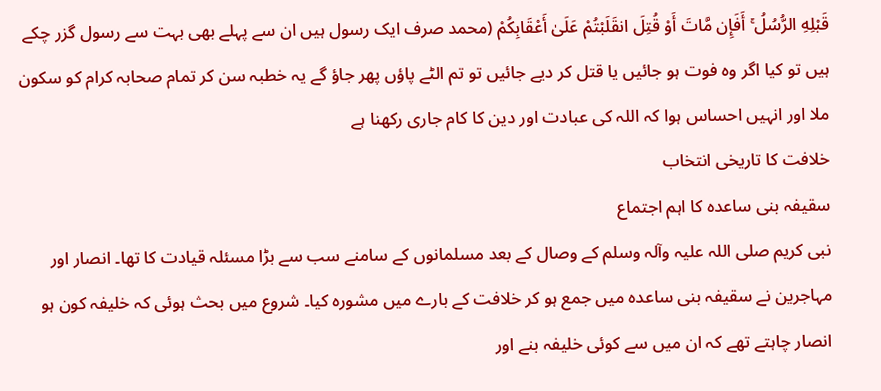قَبْلِهِ الرُّسُلُ ۚ أَفَإِن مَّاتَ أَوْ قُتِلَ انقَلَبْتُمْ عَلَىٰ أَعْقَابِكُمْ (محمد صرف ایک رسول ہیں ان سے پہلے بھی بہت سے رسول گزر چکے ہیں تو کیا اگر وہ فوت ہو جائیں یا قتل کر دیے جائیں تو تم الٹے پاؤں پھر جاؤ گے یہ خطبہ سن کر تمام صحابہ کرام کو سکون ملا اور انہیں احساس ہوا کہ اللہ کی عبادت اور دین کا کام جاری رکھنا ہے
خلافت کا تاریخی انتخاب
سقیفہ بنی ساعدہ کا اہم اجتماع
نبی کریم صلی اللہ علیہ وآلہ وسلم کے وصال کے بعد مسلمانوں کے سامنے سب سے بڑا مسئلہ قیادت کا تھا۔ انصار اور مہاجرین نے سقیفہ بنی ساعدہ میں جمع ہو کر خلافت کے بارے میں مشورہ کیا۔ شروع میں بحث ہوئی کہ خلیفہ کون ہو انصار چاہتے تھے کہ ان میں سے کوئی خلیفہ بنے اور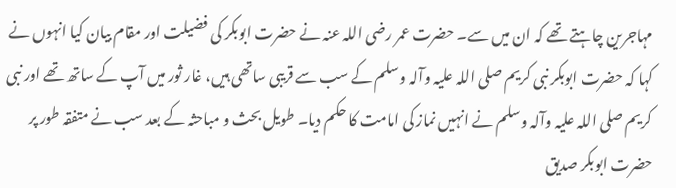مہاجرین چاہتے تھے کہ ان میں سے۔ حضرت عمر رضی اللہ عنہ نے حضرت ابوبکر کی فضیلت اور مقام بیان کیا انہوں نے کہا کہ حضرت ابوبکر نبی کریم صلی اللہ علیہ وآلہ وسلم کے سب سے قریبی ساتھی ہیں، غار ثور میں آپ کے ساتھ تھے اور نبی کریم صلی اللہ علیہ وآلہ وسلم نے انہیں نماز کی امامت کا حکم دیا۔ طویل بحث و مباحثہ کے بعد سب نے متفقہ طور پر حضرت ابوبکر صدیق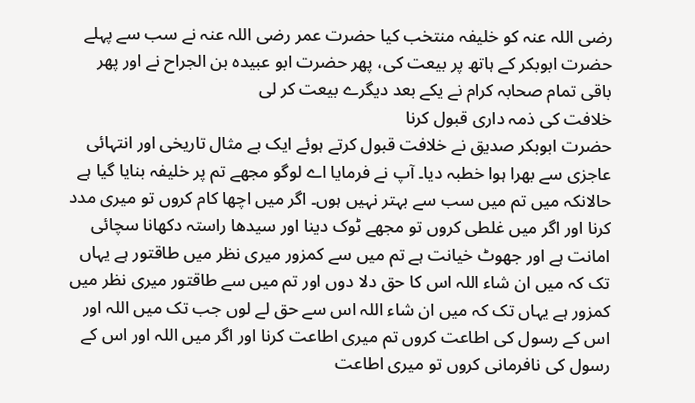رضی اللہ عنہ کو خلیفہ منتخب کیا حضرت عمر رضی اللہ عنہ نے سب سے پہلے حضرت ابوبکر کے ہاتھ پر بیعت کی، پھر حضرت ابو عبیدہ بن الجراح نے اور پھر باقی تمام صحابہ کرام نے یکے بعد دیگرے بیعت کر لی
خلافت کی ذمہ داری قبول کرنا
حضرت ابوبکر صدیق نے خلافت قبول کرتے ہوئے ایک بے مثال تاریخی اور انتہائی عاجزی سے بھرا ہوا خطبہ دیا۔ آپ نے فرمایا اے لوگو مجھے تم پر خلیفہ بنایا گیا ہے حالانکہ میں تم میں سب سے بہتر نہیں ہوں۔ اگر میں اچھا کام کروں تو میری مدد کرنا اور اگر میں غلطی کروں تو مجھے ٹوک دینا اور سیدھا راستہ دکھانا سچائی امانت ہے اور جھوٹ خیانت ہے تم میں سے کمزور میری نظر میں طاقتور ہے یہاں تک کہ میں ان شاء اللہ اس کا حق دلا دوں اور تم میں سے طاقتور میری نظر میں کمزور ہے یہاں تک کہ میں ان شاء اللہ اس سے حق لے لوں جب تک میں اللہ اور اس کے رسول کی اطاعت کروں تم میری اطاعت کرنا اور اگر میں اللہ اور اس کے رسول کی نافرمانی کروں تو میری اطاعت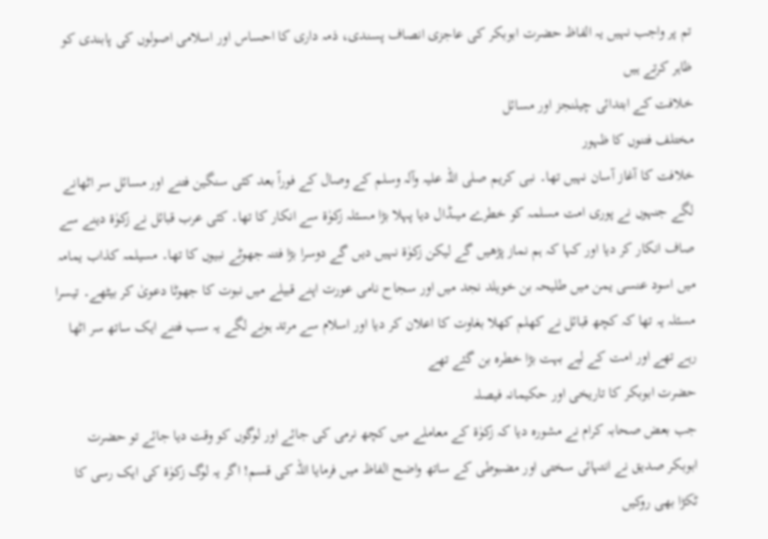تم پر واجب نہیں یہ الفاظ حضرت ابوبکر کی عاجزی انصاف پسندی، ذمہ داری کا احساس اور اسلامی اصولوں کی پابندی کو ظاہر کرتے ہیں
خلافت کے ابتدائی چیلنجز اور مسائل
مختلف فتنوں کا ظہور
خلافت کا آغاز آسان نہیں تھا۔ نبی کریم صلی اللہ علیہ وآلہ وسلم کے وصال کے فوراً بعد کئی سنگین فتنے اور مسائل سر اٹھانے لگے جنہوں نے پوری امت مسلمہ کو خطرے میںڈال دیا پہلا بڑا مسئلہ زکوٰۃ سے انکار کا تھا۔ کئی عرب قبائل نے زکوٰۃ دینے سے صاف انکار کر دیا اور کہا کہ ہم نماز پڑھیں گے لیکن زکوٰۃ نہیں دیں گے دوسرا بڑا فتنہ جھوٹے نبیوں کا تھا۔ مسیلمہ کذاب یمامہ میں اسود عنسی یمن میں طلیحہ بن خویلد نجد میں اور سجاح نامی عورت اپنے قبیلے میں نبوت کا جھوٹا دعویٰ کر بیٹھے۔ تیسرا مسئلہ یہ تھا کہ کچھ قبائل نے کھلم کھلا بغاوت کا اعلان کر دیا اور اسلام سے مرتد ہونے لگے یہ سب فتنے ایک ساتھ سر اٹھا رہے تھے اور امت کے لیے بہت بڑا خطرہ بن گئے تھے
حضرت ابوبکر کا تاریخی اور حکیمانہ فیصلہ
جب بعض صحابہ کرام نے مشورہ دیا کہ زکوٰۃ کے معاملے میں کچھ نرمی کی جائے اور لوگوں کو وقت دیا جائے تو حضرت ابوبکر صدیق نے انتہائی سختی اور مضبوطی کے ساتھ واضح الفاظ میں فرمایا اللہ کی قسم! اگر یہ لوگ زکوٰۃ کی ایک رسی کا ٹکڑا بھی روکیں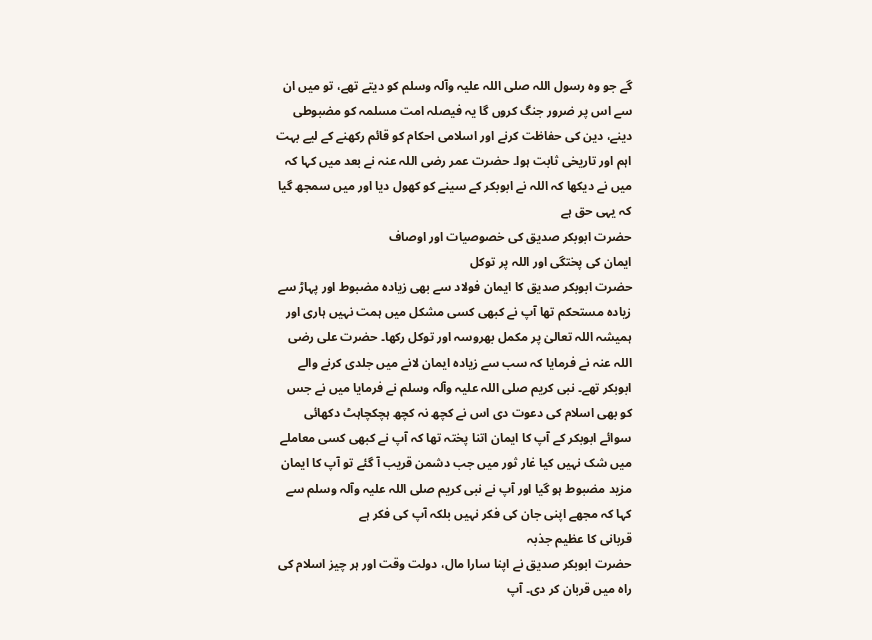گے جو وہ رسول اللہ صلی اللہ علیہ وآلہ وسلم کو دیتے تھے، تو میں ان سے اس پر ضرور جنگ کروں گا یہ فیصلہ امت مسلمہ کو مضبوطی دینے، دین کی حفاظت کرنے اور اسلامی احکام کو قائم رکھنے کے لیے بہت اہم اور تاریخی ثابت ہوا۔ حضرت عمر رضی اللہ عنہ نے بعد میں کہا کہ میں نے دیکھا کہ اللہ نے ابوبکر کے سینے کو کھول دیا اور میں سمجھ گیا کہ یہی حق ہے
حضرت ابوبکر صدیق کی خصوصیات اور اوصاف
ایمان کی پختگی اور اللہ پر توکل
حضرت ابوبکر صدیق کا ایمان فولاد سے بھی زیادہ مضبوط اور پہاڑ سے زیادہ مستحکم تھا آپ نے کبھی کسی مشکل میں ہمت نہیں ہاری اور ہمیشہ اللہ تعالیٰ پر مکمل بھروسہ اور توکل رکھا۔ حضرت علی رضی اللہ عنہ نے فرمایا کہ سب سے زیادہ ایمان لانے میں جلدی کرنے والے ابوبکر تھے۔ نبی کریم صلی اللہ علیہ وآلہ وسلم نے فرمایا میں نے جس کو بھی اسلام کی دعوت دی اس نے کچھ نہ کچھ ہچکچاہٹ دکھائی سوائے ابوبکر کے آپ کا ایمان اتنا پختہ تھا کہ آپ نے کبھی کسی معاملے میں شک نہیں کیا غار ثور میں جب دشمن قریب آ گئے تو آپ کا ایمان مزید مضبوط ہو گیا اور آپ نے نبی کریم صلی اللہ علیہ وآلہ وسلم سے کہا کہ مجھے اپنی جان کی فکر نہیں بلکہ آپ کی فکر ہے
قربانی کا عظیم جذبہ
حضرت ابوبکر صدیق نے اپنا سارا مال، دولت وقت اور ہر چیز اسلام کی راہ میں قربان کر دی۔ آپ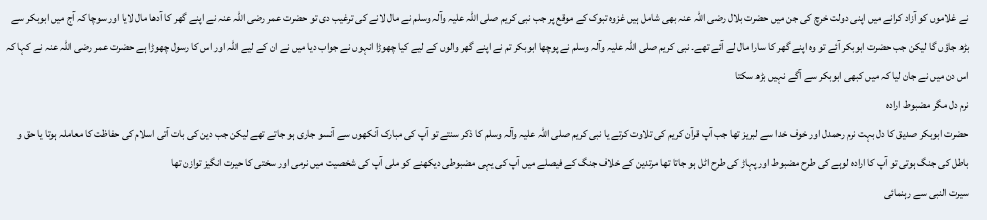نے غلاموں کو آزاد کرانے میں اپنی دولت خرچ کی جن میں حضرت بلال رضی اللہ عنہ بھی شامل ہیں غزوہ تبوک کے موقع پر جب نبی کریم صلی اللہ علیہ وآلہ وسلم نے مال لانے کی ترغیب دی تو حضرت عمر رضی اللہ عنہ نے اپنے گھر کا آدھا مال لایا اور سوچا کہ آج میں ابوبکر سے بڑھ جاؤں گا لیکن جب حضرت ابوبکر آئے تو وہ اپنے گھر کا سارا مال لے آئے تھے۔ نبی کریم صلی اللہ علیہ وآلہ وسلم نے پوچھا ابوبکر تم نے اپنے گھر والوں کے لیے کیا چھوڑا انہوں نے جواب دیا میں نے ان کے لیے اللہ اور اس کا رسول چھوڑا ہے حضرت عمر رضی اللہ عنہ نے کہا کہ اس دن میں نے جان لیا کہ میں کبھی ابوبکر سے آگے نہیں بڑھ سکتا
نرم دل مگر مضبوط ارادہ
حضرت ابوبکر صدیق کا دل بہت نرم رحمدل اور خوف خدا سے لبریز تھا جب آپ قرآن کریم کی تلاوت کرتے یا نبی کریم صلی اللہ علیہ وآلہ وسلم کا ذکر سنتے تو آپ کی مبارک آنکھوں سے آنسو جاری ہو جاتے تھے لیکن جب دین کی بات آتی اسلام کی حفاظت کا معاملہ ہوتا یا حق و باطل کی جنگ ہوتی تو آپ کا ارادہ لوہے کی طرح مضبوط اور پہاڑ کی طرح اٹل ہو جاتا تھا مرتدین کے خلاف جنگ کے فیصلے میں آپ کی یہی مضبوطی دیکھنے کو ملی آپ کی شخصیت میں نرمی اور سختی کا حیرت انگیز توازن تھا
سیرت النبی سے رہنمائی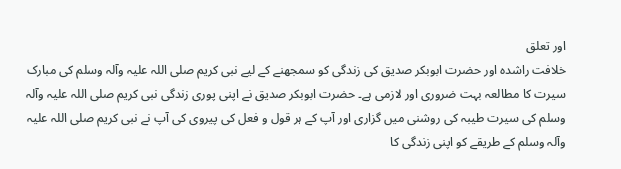اور تعلق
خلافت راشدہ اور حضرت ابوبکر صدیق کی زندگی کو سمجھنے کے لیے نبی کریم صلی اللہ علیہ وآلہ وسلم کی مبارک سیرت کا مطالعہ بہت ضروری اور لازمی ہے۔ حضرت ابوبکر صدیق نے اپنی پوری زندگی نبی کریم صلی اللہ علیہ وآلہ وسلم کی سیرت طیبہ کی روشنی میں گزاری اور آپ کے ہر قول و فعل کی پیروی کی آپ نے نبی کریم صلی اللہ علیہ وآلہ وسلم کے طریقے کو اپنی زندگی کا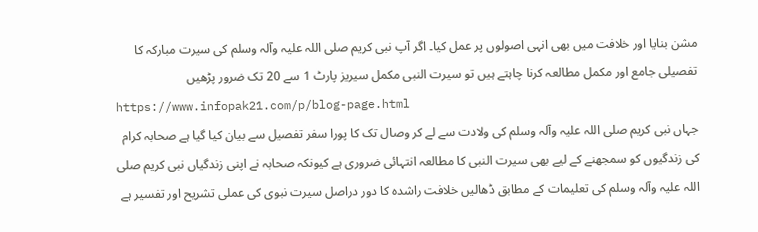مشن بنایا اور خلافت میں بھی انہی اصولوں پر عمل کیا۔ اگر آپ نبی کریم صلی اللہ علیہ وآلہ وسلم کی سیرت مبارکہ کا تفصیلی جامع اور مکمل مطالعہ کرنا چاہتے ہیں تو سیرت النبی مکمل سیریز پارٹ 1 سے 20 تک ضرور پڑھیں
https://www.infopak21.com/p/blog-page.html
جہاں نبی کریم صلی اللہ علیہ وآلہ وسلم کی ولادت سے لے کر وصال تک کا پورا سفر تفصیل سے بیان کیا گیا ہے صحابہ کرام کی زندگیوں کو سمجھنے کے لیے بھی سیرت النبی کا مطالعہ انتہائی ضروری ہے کیونکہ صحابہ نے اپنی زندگیاں نبی کریم صلی اللہ علیہ وآلہ وسلم کی تعلیمات کے مطابق ڈھالیں خلافت راشدہ کا دور دراصل سیرت نبوی کی عملی تشریح اور تفسیر ہے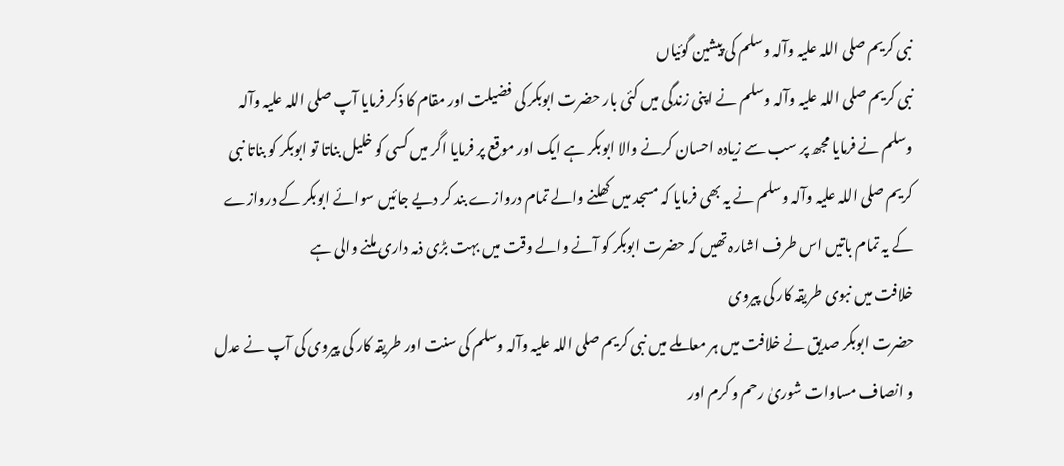نبی کریم صلی اللہ علیہ وآلہ وسلم کی پیشین گوئیاں
نبی کریم صلی اللہ علیہ وآلہ وسلم نے اپنی زندگی میں کئی بار حضرت ابوبکر کی فضیلت اور مقام کا ذکر فرمایا آپ صلی اللہ علیہ وآلہ وسلم نے فرمایا مجھ پر سب سے زیادہ احسان کرنے والا ابوبکر ہے ایک اور موقع پر فرمایا اگر میں کسی کو خلیل بناتا تو ابوبکر کو بناتا نبی کریم صلی اللہ علیہ وآلہ وسلم نے یہ بھی فرمایا کہ مسجد میں کھلنے والے تمام دروازے بند کر دیے جائیں سوائے ابوبکر کے دروازے کے یہ تمام باتیں اس طرف اشارہ تھیں کہ حضرت ابوبکر کو آنے والے وقت میں بہت بڑی ذمہ داری ملنے والی ہے
خلافت میں نبوی طریقہ کار کی پیروی
حضرت ابوبکر صدیق نے خلافت میں ہر معاملے میں نبی کریم صلی اللہ علیہ وآلہ وسلم کی سنت اور طریقہ کار کی پیروی کی آپ نے عدل و انصاف مساوات شوریٰ رحم و کرم اور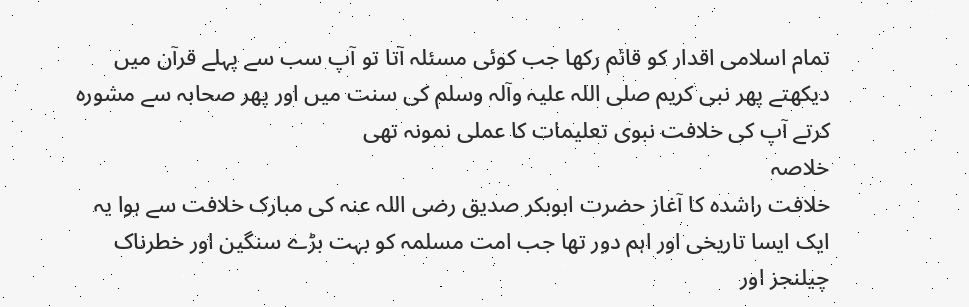تمام اسلامی اقدار کو قائم رکھا جب کوئی مسئلہ آتا تو آپ سب سے پہلے قرآن میں دیکھتے پھر نبی کریم صلی اللہ علیہ وآلہ وسلم کی سنت میں اور پھر صحابہ سے مشورہ کرتے آپ کی خلافت نبوی تعلیمات کا عملی نمونہ تھی
خلاصہ
خلافت راشدہ کا آغاز حضرت ابوبکر صدیق رضی اللہ عنہ کی مبارک خلافت سے ہوا یہ ایک ایسا تاریخی اور اہم دور تھا جب امت مسلمہ کو بہت بڑے سنگین اور خطرناک چیلنجز اور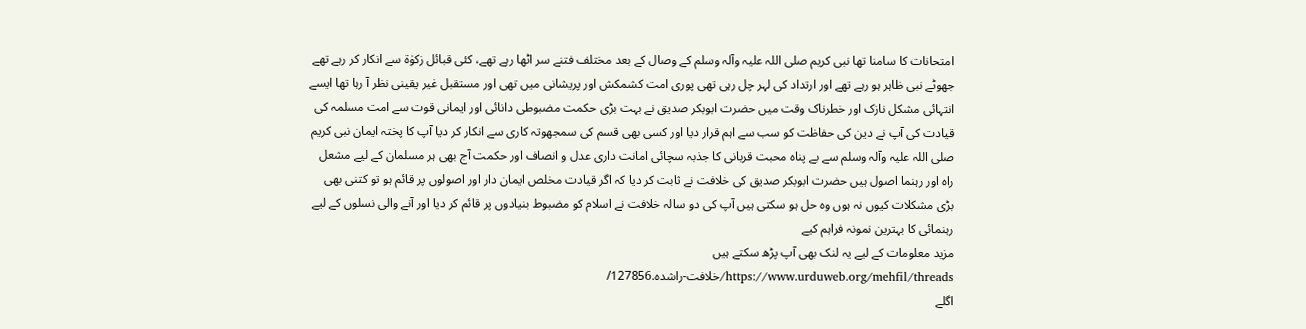امتحانات کا سامنا تھا نبی کریم صلی اللہ علیہ وآلہ وسلم کے وصال کے بعد مختلف فتنے سر اٹھا رہے تھے، کئی قبائل زکوٰۃ سے انکار کر رہے تھے جھوٹے نبی ظاہر ہو رہے تھے اور ارتداد کی لہر چل رہی تھی پوری امت کشمکش اور پریشانی میں تھی اور مستقبل غیر یقینی نظر آ رہا تھا ایسے انتہائی مشکل نازک اور خطرناک وقت میں حضرت ابوبکر صدیق نے بہت بڑی حکمت مضبوطی دانائی اور ایمانی قوت سے امت مسلمہ کی قیادت کی آپ نے دین کی حفاظت کو سب سے اہم قرار دیا اور کسی بھی قسم کی سمجھوتہ کاری سے انکار کر دیا آپ کا پختہ ایمان نبی کریم صلی اللہ علیہ وآلہ وسلم سے بے پناہ محبت قربانی کا جذبہ سچائی امانت داری عدل و انصاف اور حکمت آج بھی ہر مسلمان کے لیے مشعل راہ اور رہنما اصول ہیں حضرت ابوبکر صدیق کی خلافت نے ثابت کر دیا کہ اگر قیادت مخلص ایمان دار اور اصولوں پر قائم ہو تو کتنی بھی بڑی مشکلات کیوں نہ ہوں وہ حل ہو سکتی ہیں آپ کی دو سالہ خلافت نے اسلام کو مضبوط بنیادوں پر قائم کر دیا اور آنے والی نسلوں کے لیے رہنمائی کا بہترین نمونہ فراہم کیے
مزید معلومات کے لیے یہ لنک بھی آپ پڑھ سکتے ہیں
https://www.urduweb.org/mehfil/threads/خلافت-راشدہ.127856/
اگلے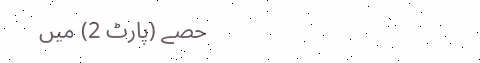حصے (پارٹ 2) میں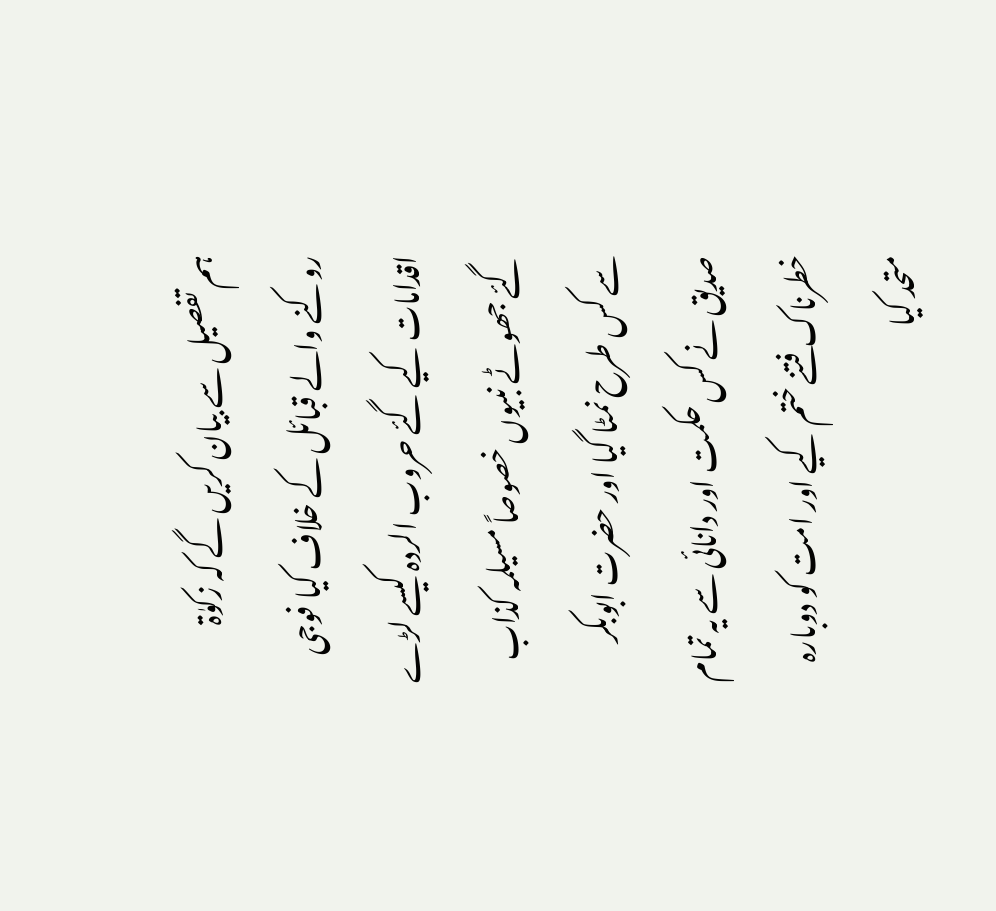ہم تفصیل سے بیان کریں گے کہ زکوٰۃ روکنے والے قبائل کے خلاف کیا فوجی اقدامات کیے گئے حروب الردہ کیسے لڑے گئے جھوٹے نبیوں خصوصاً مسیلمہ کذاب سے کس طرح نمٹا گیا اور حضرت ابوبکر صدیق نے کس حکمت اور دانائی سے یہ تمام خطرناک فتنے ختم کیے اور امت کو دوبارہ متحد کیا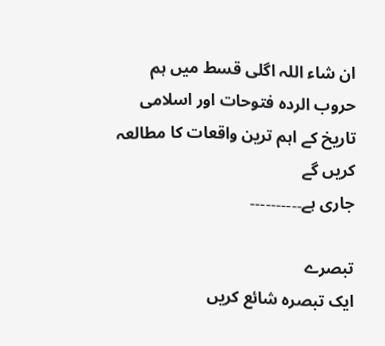ان شاء اللہ اگلی قسط میں ہم حروب الردہ فتوحات اور اسلامی تاریخ کے اہم ترین واقعات کا مطالعہ کریں گے
جاری ہے۔۔۔۔۔۔۔۔۔۔

تبصرے
ایک تبصرہ شائع کریں